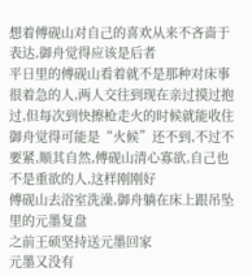想着傅砚山对自己的喜欢从来不吝啬于表达,御舟觉得应该是后者
平日里的傅砚山看着就不是那种对床事很着急的人,两人交往到现在亲过摸过抱过,但每次到快擦枪走火的时候就能收住
御舟觉得可能是“火候”还不到,不过不要紧,顺其自然,傅砚山清心寡欲,自己也不是重欲的人,这样刚刚好
傅砚山去浴室洗澡,御舟躺在床上跟吊坠里的元墨复盘
之前王硕坚持送元墨回家
元墨又没有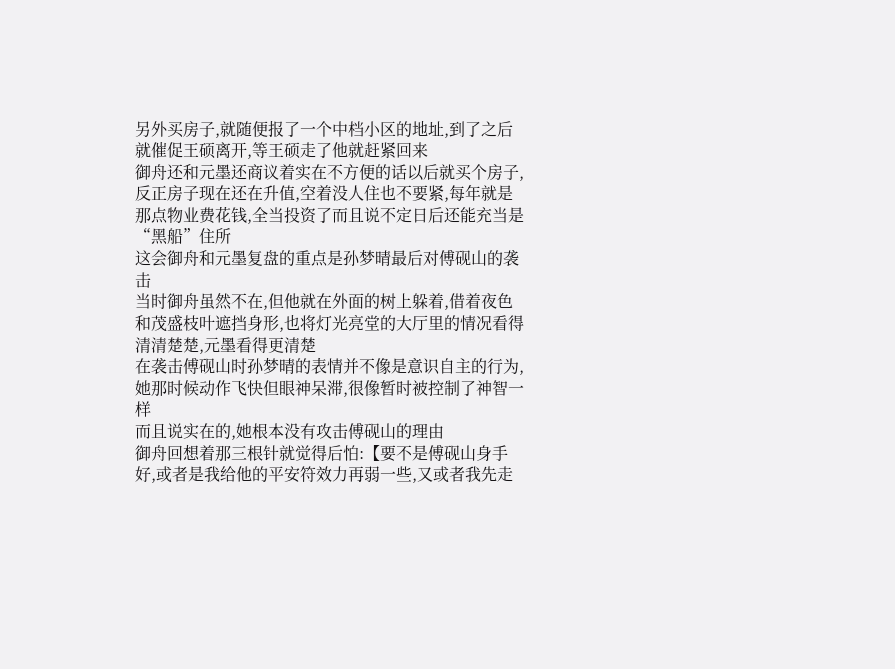另外买房子,就随便报了一个中档小区的地址,到了之后就催促王硕离开,等王硕走了他就赶紧回来
御舟还和元墨还商议着实在不方便的话以后就买个房子,反正房子现在还在升值,空着没人住也不要紧,每年就是那点物业费花钱,全当投资了而且说不定日后还能充当是“黑船”住所
这会御舟和元墨复盘的重点是孙梦晴最后对傅砚山的袭击
当时御舟虽然不在,但他就在外面的树上躲着,借着夜色和茂盛枝叶遮挡身形,也将灯光亮堂的大厅里的情况看得清清楚楚,元墨看得更清楚
在袭击傅砚山时孙梦晴的表情并不像是意识自主的行为,她那时候动作飞快但眼神呆滞,很像暂时被控制了神智一样
而且说实在的,她根本没有攻击傅砚山的理由
御舟回想着那三根针就觉得后怕:【要不是傅砚山身手好,或者是我给他的平安符效力再弱一些,又或者我先走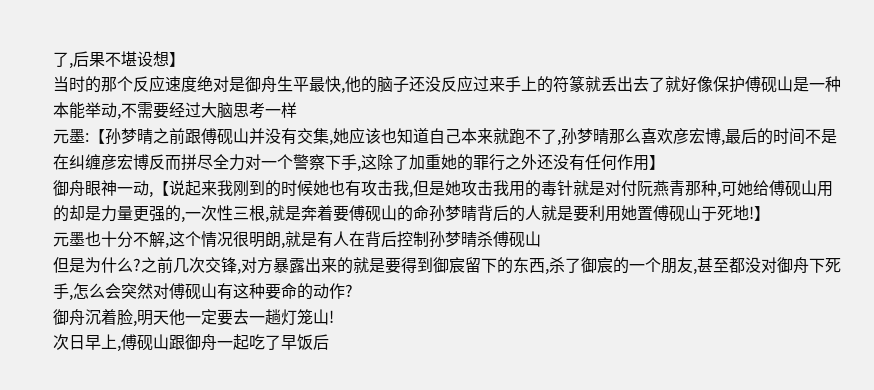了,后果不堪设想】
当时的那个反应速度绝对是御舟生平最快,他的脑子还没反应过来手上的符篆就丢出去了就好像保护傅砚山是一种本能举动,不需要经过大脑思考一样
元墨:【孙梦晴之前跟傅砚山并没有交集,她应该也知道自己本来就跑不了,孙梦晴那么喜欢彦宏博,最后的时间不是在纠缠彦宏博反而拼尽全力对一个警察下手,这除了加重她的罪行之外还没有任何作用】
御舟眼神一动,【说起来我刚到的时候她也有攻击我,但是她攻击我用的毒针就是对付阮燕青那种,可她给傅砚山用的却是力量更强的,一次性三根,就是奔着要傅砚山的命孙梦晴背后的人就是要利用她置傅砚山于死地!】
元墨也十分不解,这个情况很明朗,就是有人在背后控制孙梦晴杀傅砚山
但是为什么?之前几次交锋,对方暴露出来的就是要得到御宸留下的东西,杀了御宸的一个朋友,甚至都没对御舟下死手,怎么会突然对傅砚山有这种要命的动作?
御舟沉着脸,明天他一定要去一趟灯笼山!
次日早上,傅砚山跟御舟一起吃了早饭后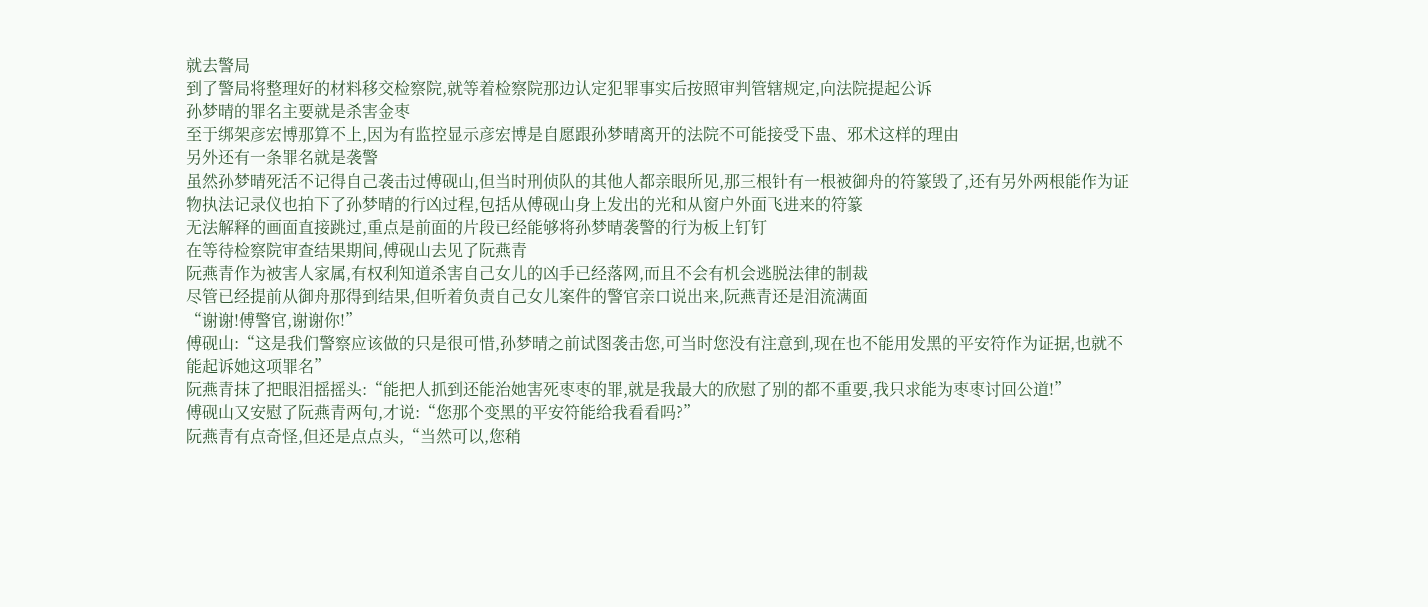就去警局
到了警局将整理好的材料移交检察院,就等着检察院那边认定犯罪事实后按照审判管辖规定,向法院提起公诉
孙梦晴的罪名主要就是杀害金枣
至于绑架彦宏博那算不上,因为有监控显示彦宏博是自愿跟孙梦晴离开的法院不可能接受下蛊、邪术这样的理由
另外还有一条罪名就是袭警
虽然孙梦晴死活不记得自己袭击过傅砚山,但当时刑侦队的其他人都亲眼所见,那三根针有一根被御舟的符篆毁了,还有另外两根能作为证物执法记录仪也拍下了孙梦晴的行凶过程,包括从傅砚山身上发出的光和从窗户外面飞进来的符篆
无法解释的画面直接跳过,重点是前面的片段已经能够将孙梦晴袭警的行为板上钉钉
在等待检察院审查结果期间,傅砚山去见了阮燕青
阮燕青作为被害人家属,有权利知道杀害自己女儿的凶手已经落网,而且不会有机会逃脱法律的制裁
尽管已经提前从御舟那得到结果,但听着负责自己女儿案件的警官亲口说出来,阮燕青还是泪流满面
“谢谢!傅警官,谢谢你!”
傅砚山:“这是我们警察应该做的只是很可惜,孙梦晴之前试图袭击您,可当时您没有注意到,现在也不能用发黑的平安符作为证据,也就不能起诉她这项罪名”
阮燕青抹了把眼泪摇摇头:“能把人抓到还能治她害死枣枣的罪,就是我最大的欣慰了别的都不重要,我只求能为枣枣讨回公道!”
傅砚山又安慰了阮燕青两句,才说:“您那个变黑的平安符能给我看看吗?”
阮燕青有点奇怪,但还是点点头,“当然可以,您稍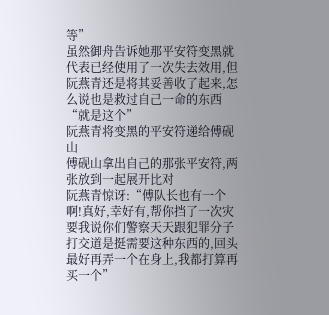等”
虽然御舟告诉她那平安符变黑就代表已经使用了一次失去效用,但阮燕青还是将其妥善收了起来,怎么说也是救过自己一命的东西
“就是这个”
阮燕青将变黑的平安符递给傅砚山
傅砚山拿出自己的那张平安符,两张放到一起展开比对
阮燕青惊讶:“傅队长也有一个啊!真好,幸好有,帮你挡了一次灾要我说你们警察天天跟犯罪分子打交道是挺需要这种东西的,回头最好再弄一个在身上,我都打算再买一个”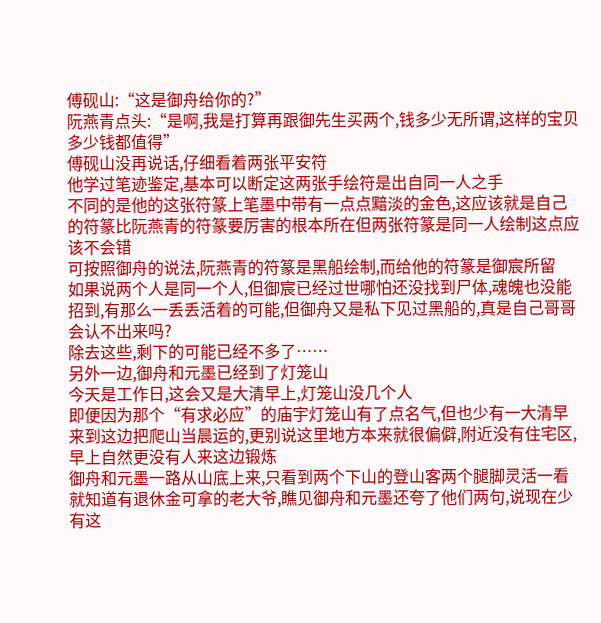傅砚山:“这是御舟给你的?”
阮燕青点头:“是啊,我是打算再跟御先生买两个,钱多少无所谓,这样的宝贝多少钱都值得”
傅砚山没再说话,仔细看着两张平安符
他学过笔迹鉴定,基本可以断定这两张手绘符是出自同一人之手
不同的是他的这张符篆上笔墨中带有一点点黯淡的金色,这应该就是自己的符篆比阮燕青的符篆要厉害的根本所在但两张符篆是同一人绘制这点应该不会错
可按照御舟的说法,阮燕青的符篆是黑船绘制,而给他的符篆是御宸所留
如果说两个人是同一个人,但御宸已经过世哪怕还没找到尸体,魂魄也没能招到,有那么一丢丢活着的可能,但御舟又是私下见过黑船的,真是自己哥哥会认不出来吗?
除去这些,剩下的可能已经不多了……
另外一边,御舟和元墨已经到了灯笼山
今天是工作日,这会又是大清早上,灯笼山没几个人
即便因为那个“有求必应”的庙宇灯笼山有了点名气,但也少有一大清早来到这边把爬山当晨运的,更别说这里地方本来就很偏僻,附近没有住宅区,早上自然更没有人来这边锻炼
御舟和元墨一路从山底上来,只看到两个下山的登山客两个腿脚灵活一看就知道有退休金可拿的老大爷,瞧见御舟和元墨还夸了他们两句,说现在少有这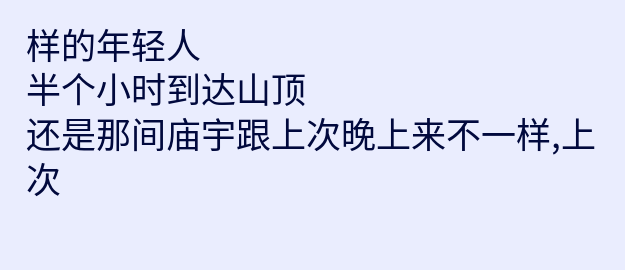样的年轻人
半个小时到达山顶
还是那间庙宇跟上次晚上来不一样,上次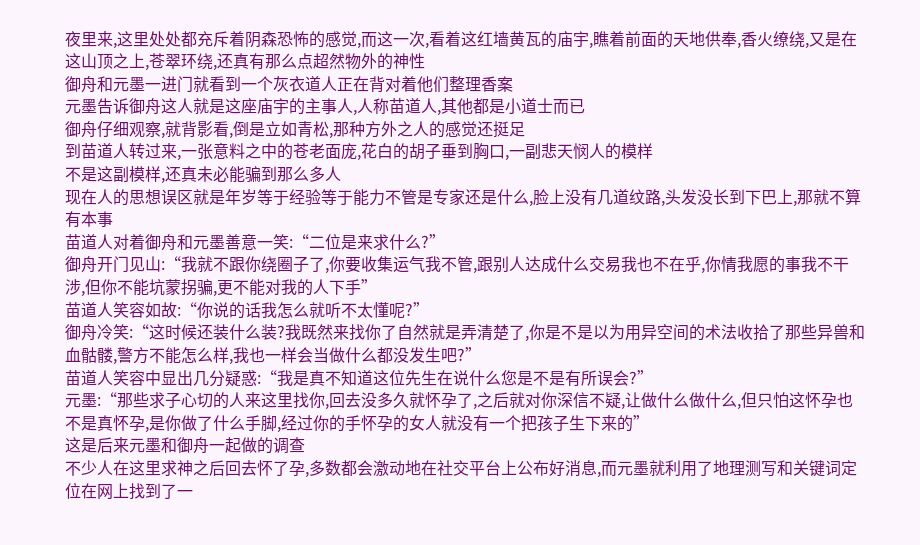夜里来,这里处处都充斥着阴森恐怖的感觉,而这一次,看着这红墙黄瓦的庙宇,瞧着前面的天地供奉,香火缭绕,又是在这山顶之上,苍翠环绕,还真有那么点超然物外的神性
御舟和元墨一进门就看到一个灰衣道人正在背对着他们整理香案
元墨告诉御舟这人就是这座庙宇的主事人,人称苗道人,其他都是小道士而已
御舟仔细观察,就背影看,倒是立如青松,那种方外之人的感觉还挺足
到苗道人转过来,一张意料之中的苍老面庞,花白的胡子垂到胸口,一副悲天悯人的模样
不是这副模样,还真未必能骗到那么多人
现在人的思想误区就是年岁等于经验等于能力不管是专家还是什么,脸上没有几道纹路,头发没长到下巴上,那就不算有本事
苗道人对着御舟和元墨善意一笑:“二位是来求什么?”
御舟开门见山:“我就不跟你绕圈子了,你要收集运气我不管,跟别人达成什么交易我也不在乎,你情我愿的事我不干涉,但你不能坑蒙拐骗,更不能对我的人下手”
苗道人笑容如故:“你说的话我怎么就听不太懂呢?”
御舟冷笑:“这时候还装什么装?我既然来找你了自然就是弄清楚了,你是不是以为用异空间的术法收拾了那些异兽和血骷髅,警方不能怎么样,我也一样会当做什么都没发生吧?”
苗道人笑容中显出几分疑惑:“我是真不知道这位先生在说什么您是不是有所误会?”
元墨:“那些求子心切的人来这里找你,回去没多久就怀孕了,之后就对你深信不疑,让做什么做什么,但只怕这怀孕也不是真怀孕,是你做了什么手脚,经过你的手怀孕的女人就没有一个把孩子生下来的”
这是后来元墨和御舟一起做的调查
不少人在这里求神之后回去怀了孕,多数都会激动地在社交平台上公布好消息,而元墨就利用了地理测写和关键词定位在网上找到了一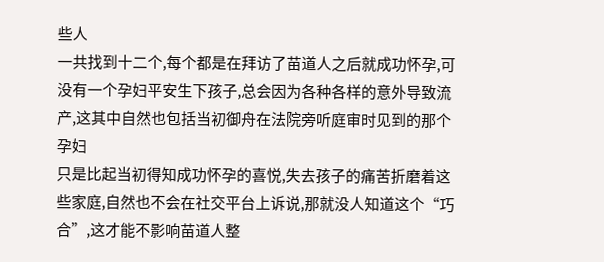些人
一共找到十二个,每个都是在拜访了苗道人之后就成功怀孕,可没有一个孕妇平安生下孩子,总会因为各种各样的意外导致流产,这其中自然也包括当初御舟在法院旁听庭审时见到的那个孕妇
只是比起当初得知成功怀孕的喜悦,失去孩子的痛苦折磨着这些家庭,自然也不会在社交平台上诉说,那就没人知道这个“巧合”,这才能不影响苗道人整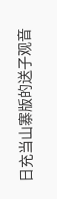日充当山寨版的送子观音